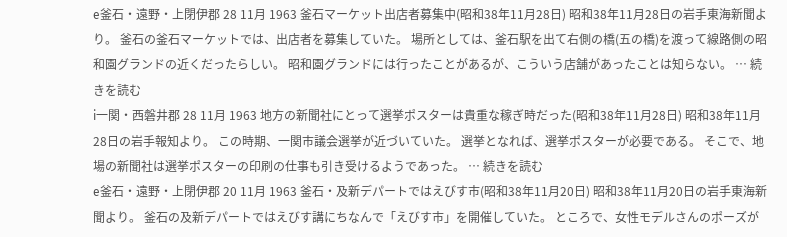e釜石・遠野・上閉伊郡 28 11月 1963 釜石マーケット出店者募集中(昭和38年11月28日) 昭和38年11月28日の岩手東海新聞より。 釜石の釜石マーケットでは、出店者を募集していた。 場所としては、釜石駅を出て右側の橋(五の橋)を渡って線路側の昭和園グランドの近くだったらしい。 昭和園グランドには行ったことがあるが、こういう店舗があったことは知らない。 … 続きを読む
i一関・西磐井郡 28 11月 1963 地方の新聞社にとって選挙ポスターは貴重な稼ぎ時だった(昭和38年11月28日) 昭和38年11月28日の岩手報知より。 この時期、一関市議会選挙が近づいていた。 選挙となれば、選挙ポスターが必要である。 そこで、地場の新聞社は選挙ポスターの印刷の仕事も引き受けるようであった。 … 続きを読む
e釜石・遠野・上閉伊郡 20 11月 1963 釜石・及新デパートではえびす市(昭和38年11月20日) 昭和38年11月20日の岩手東海新聞より。 釜石の及新デパートではえびす講にちなんで「えびす市」を開催していた。 ところで、女性モデルさんのポーズが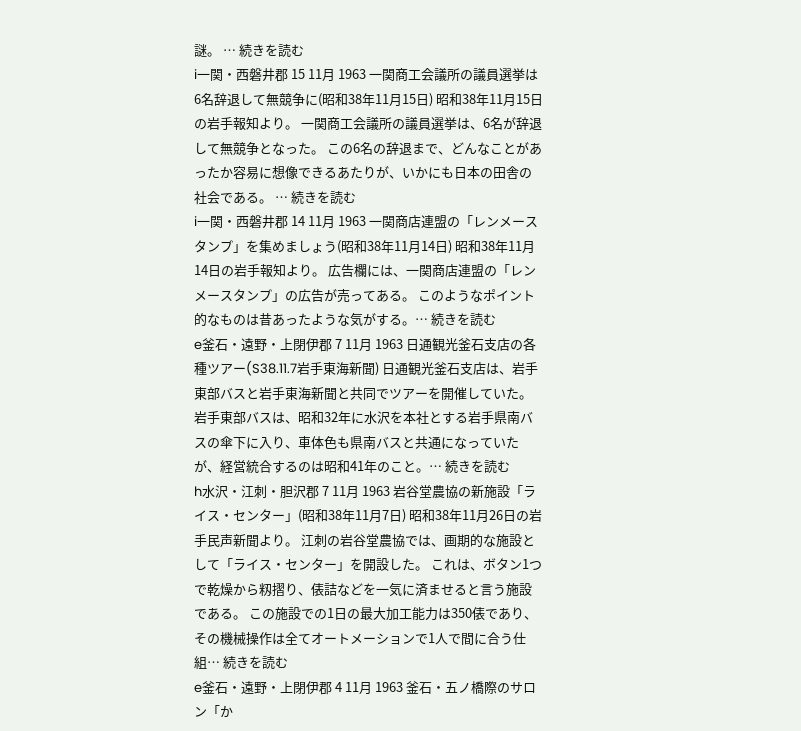謎。 … 続きを読む
i一関・西磐井郡 15 11月 1963 一関商工会議所の議員選挙は6名辞退して無競争に(昭和38年11月15日) 昭和38年11月15日の岩手報知より。 一関商工会議所の議員選挙は、6名が辞退して無競争となった。 この6名の辞退まで、どんなことがあったか容易に想像できるあたりが、いかにも日本の田舎の社会である。 … 続きを読む
i一関・西磐井郡 14 11月 1963 一関商店連盟の「レンメースタンプ」を集めましょう(昭和38年11月14日) 昭和38年11月14日の岩手報知より。 広告欄には、一関商店連盟の「レンメースタンプ」の広告が売ってある。 このようなポイント的なものは昔あったような気がする。… 続きを読む
e釜石・遠野・上閉伊郡 7 11月 1963 日通観光釜石支店の各種ツアー(S38.11.7岩手東海新聞) 日通観光釜石支店は、岩手東部バスと岩手東海新聞と共同でツアーを開催していた。 岩手東部バスは、昭和32年に水沢を本社とする岩手県南バスの傘下に入り、車体色も県南バスと共通になっていたが、経営統合するのは昭和41年のこと。… 続きを読む
h水沢・江刺・胆沢郡 7 11月 1963 岩谷堂農協の新施設「ライス・センター」(昭和38年11月7日) 昭和38年11月26日の岩手民声新聞より。 江刺の岩谷堂農協では、画期的な施設として「ライス・センター」を開設した。 これは、ボタン1つで乾燥から籾摺り、俵詰などを一気に済ませると言う施設である。 この施設での1日の最大加工能力は350俵であり、その機械操作は全てオートメーションで1人で間に合う仕組… 続きを読む
e釜石・遠野・上閉伊郡 4 11月 1963 釜石・五ノ橋際のサロン「か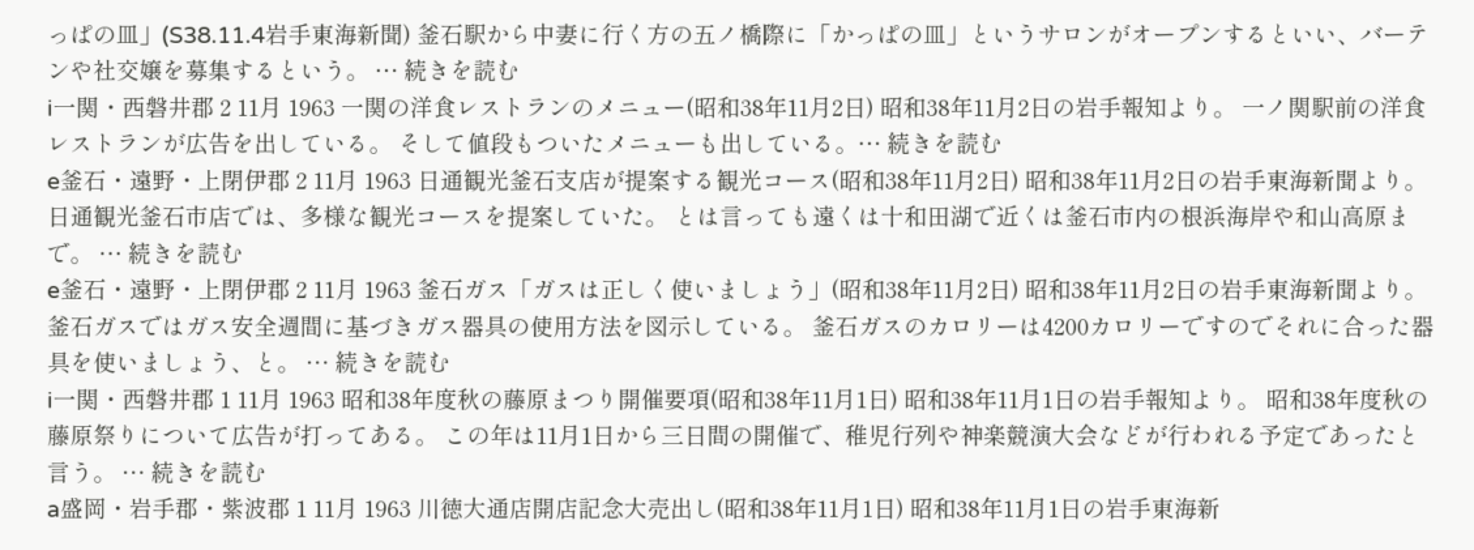っぱの皿」(S38.11.4岩手東海新聞) 釜石駅から中妻に行く方の五ノ橋際に「かっぱの皿」というサロンがオープンするといい、バーテンや社交嬢を募集するという。 … 続きを読む
i一関・西磐井郡 2 11月 1963 一関の洋食レストランのメニュー(昭和38年11月2日) 昭和38年11月2日の岩手報知より。 一ノ関駅前の洋食レストランが広告を出している。 そして値段もついたメニューも出している。… 続きを読む
e釜石・遠野・上閉伊郡 2 11月 1963 日通観光釜石支店が提案する観光コース(昭和38年11月2日) 昭和38年11月2日の岩手東海新聞より。 日通観光釜石市店では、多様な観光コースを提案していた。 とは言っても遠くは十和田湖で近くは釜石市内の根浜海岸や和山高原まで。 … 続きを読む
e釜石・遠野・上閉伊郡 2 11月 1963 釜石ガス「ガスは正しく使いましょう」(昭和38年11月2日) 昭和38年11月2日の岩手東海新聞より。 釜石ガスではガス安全週間に基づきガス器具の使用方法を図示している。 釜石ガスのカロリーは4200カロリーですのでそれに合った器具を使いましょう、と。 … 続きを読む
i一関・西磐井郡 1 11月 1963 昭和38年度秋の藤原まつり開催要項(昭和38年11月1日) 昭和38年11月1日の岩手報知より。 昭和38年度秋の藤原祭りについて広告が打ってある。 この年は11月1日から三日間の開催で、稚児行列や神楽競演大会などが行われる予定であったと言う。 … 続きを読む
a盛岡・岩手郡・紫波郡 1 11月 1963 川徳大通店開店記念大売出し(昭和38年11月1日) 昭和38年11月1日の岩手東海新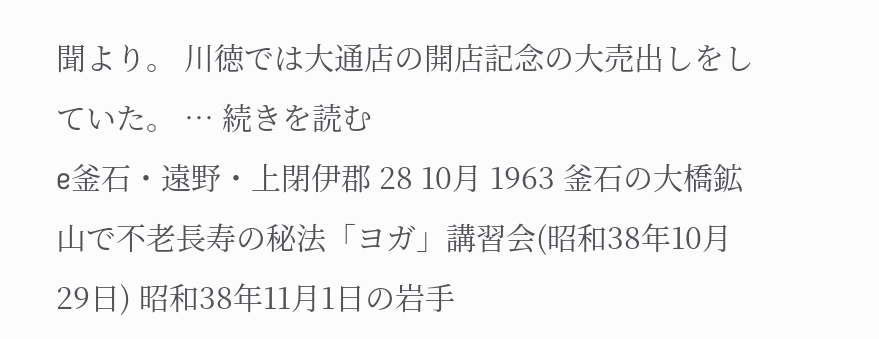聞より。 川徳では大通店の開店記念の大売出しをしていた。 … 続きを読む
e釜石・遠野・上閉伊郡 28 10月 1963 釜石の大橋鉱山で不老長寿の秘法「ヨガ」講習会(昭和38年10月29日) 昭和38年11月1日の岩手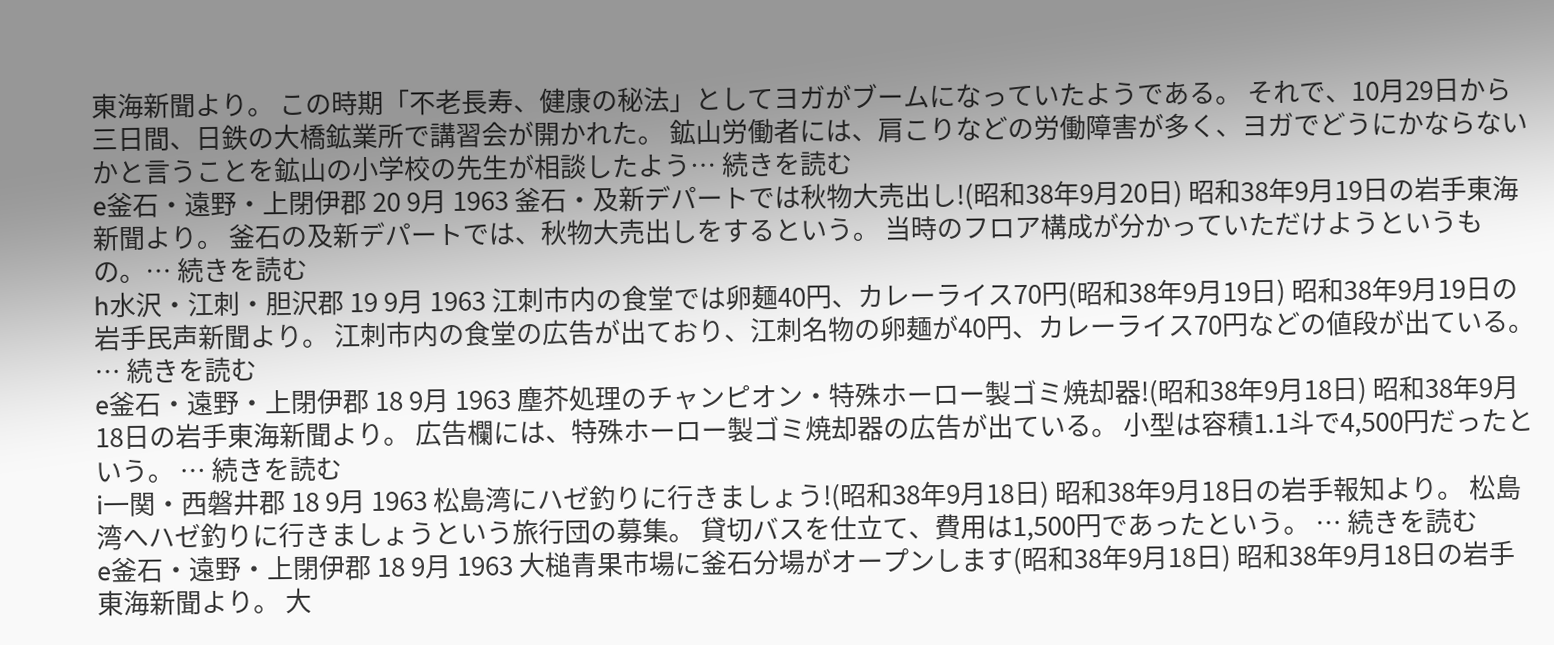東海新聞より。 この時期「不老長寿、健康の秘法」としてヨガがブームになっていたようである。 それで、10月29日から三日間、日鉄の大橋鉱業所で講習会が開かれた。 鉱山労働者には、肩こりなどの労働障害が多く、ヨガでどうにかならないかと言うことを鉱山の小学校の先生が相談したよう… 続きを読む
e釜石・遠野・上閉伊郡 20 9月 1963 釜石・及新デパートでは秋物大売出し!(昭和38年9月20日) 昭和38年9月19日の岩手東海新聞より。 釜石の及新デパートでは、秋物大売出しをするという。 当時のフロア構成が分かっていただけようというもの。… 続きを読む
h水沢・江刺・胆沢郡 19 9月 1963 江刺市内の食堂では卵麺40円、カレーライス70円(昭和38年9月19日) 昭和38年9月19日の岩手民声新聞より。 江刺市内の食堂の広告が出ており、江刺名物の卵麺が40円、カレーライス70円などの値段が出ている。 … 続きを読む
e釜石・遠野・上閉伊郡 18 9月 1963 塵芥処理のチャンピオン・特殊ホーロー製ゴミ焼却器!(昭和38年9月18日) 昭和38年9月18日の岩手東海新聞より。 広告欄には、特殊ホーロー製ゴミ焼却器の広告が出ている。 小型は容積1.1斗で4,500円だったという。 … 続きを読む
i一関・西磐井郡 18 9月 1963 松島湾にハゼ釣りに行きましょう!(昭和38年9月18日) 昭和38年9月18日の岩手報知より。 松島湾へハゼ釣りに行きましょうという旅行団の募集。 貸切バスを仕立て、費用は1,500円であったという。 … 続きを読む
e釜石・遠野・上閉伊郡 18 9月 1963 大槌青果市場に釜石分場がオープンします(昭和38年9月18日) 昭和38年9月18日の岩手東海新聞より。 大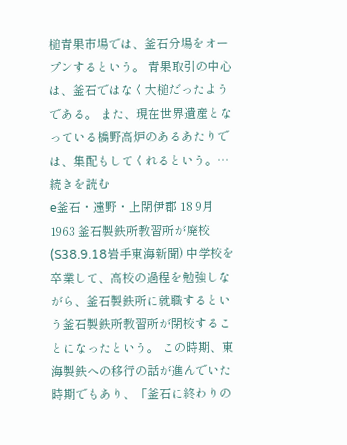槌青果市場では、釜石分場をオープンするという。 青果取引の中心は、釜石ではなく大槌だったようである。 また、現在世界遺産となっている橋野高炉のあるあたりでは、集配もしてくれるという。… 続きを読む
e釜石・遠野・上閉伊郡 18 9月 1963 釜石製鉄所教習所が廃校(S38.9.18岩手東海新聞) 中学校を卒業して、高校の過程を勉強しながら、釜石製鉄所に就職するという釜石製鉄所教習所が閉校することになったという。 この時期、東海製鉄への移行の話が進んでいた時期でもあり、「釜石に終わりの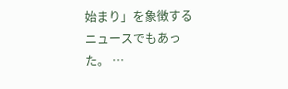始まり」を象徴するニュースでもあった。 …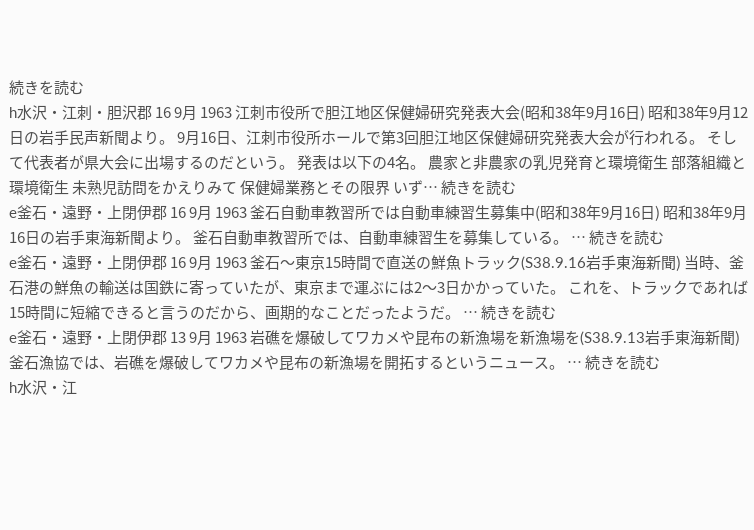続きを読む
h水沢・江刺・胆沢郡 16 9月 1963 江刺市役所で胆江地区保健婦研究発表大会(昭和38年9月16日) 昭和38年9月12日の岩手民声新聞より。 9月16日、江刺市役所ホールで第3回胆江地区保健婦研究発表大会が行われる。 そして代表者が県大会に出場するのだという。 発表は以下の4名。 農家と非農家の乳児発育と環境衛生 部落組織と環境衛生 未熟児訪問をかえりみて 保健婦業務とその限界 いず… 続きを読む
e釜石・遠野・上閉伊郡 16 9月 1963 釜石自動車教習所では自動車練習生募集中(昭和38年9月16日) 昭和38年9月16日の岩手東海新聞より。 釜石自動車教習所では、自動車練習生を募集している。 … 続きを読む
e釜石・遠野・上閉伊郡 16 9月 1963 釜石〜東京15時間で直送の鮮魚トラック(S38.9.16岩手東海新聞) 当時、釜石港の鮮魚の輸送は国鉄に寄っていたが、東京まで運ぶには2〜3日かかっていた。 これを、トラックであれば15時間に短縮できると言うのだから、画期的なことだったようだ。 … 続きを読む
e釜石・遠野・上閉伊郡 13 9月 1963 岩礁を爆破してワカメや昆布の新漁場を新漁場を(S38.9.13岩手東海新聞) 釜石漁協では、岩礁を爆破してワカメや昆布の新漁場を開拓するというニュース。 … 続きを読む
h水沢・江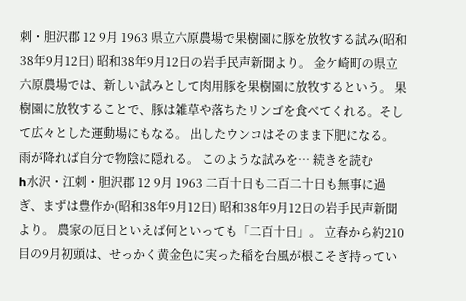刺・胆沢郡 12 9月 1963 県立六原農場で果樹園に豚を放牧する試み(昭和38年9月12日) 昭和38年9月12日の岩手民声新聞より。 金ケ崎町の県立六原農場では、新しい試みとして肉用豚を果樹園に放牧するという。 果樹園に放牧することで、豚は雑草や落ちたリンゴを食べてくれる。そして広々とした運動場にもなる。 出したウンコはそのまま下肥になる。 雨が降れば自分で物陰に隠れる。 このような試みを… 続きを読む
h水沢・江刺・胆沢郡 12 9月 1963 二百十日も二百二十日も無事に過ぎ、まずは豊作か(昭和38年9月12日) 昭和38年9月12日の岩手民声新聞より。 農家の厄日といえば何といっても「二百十日」。 立春から約210目の9月初頭は、せっかく黄金色に実った稲を台風が根こそぎ持ってい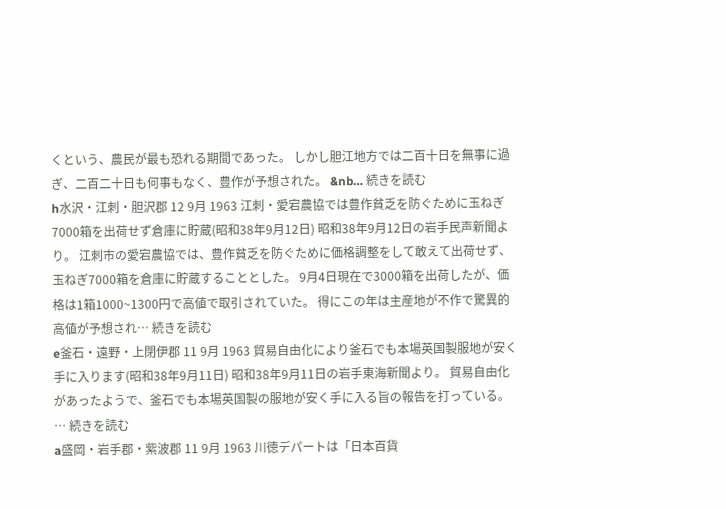くという、農民が最も恐れる期間であった。 しかし胆江地方では二百十日を無事に過ぎ、二百二十日も何事もなく、豊作が予想された。 &nb… 続きを読む
h水沢・江刺・胆沢郡 12 9月 1963 江刺・愛宕農協では豊作貧乏を防ぐために玉ねぎ7000箱を出荷せず倉庫に貯蔵(昭和38年9月12日) 昭和38年9月12日の岩手民声新聞より。 江刺市の愛宕農協では、豊作貧乏を防ぐために価格調整をして敢えて出荷せず、玉ねぎ7000箱を倉庫に貯蔵することとした。 9月4日現在で3000箱を出荷したが、価格は1箱1000~1300円で高値で取引されていた。 得にこの年は主産地が不作で驚異的高値が予想され… 続きを読む
e釜石・遠野・上閉伊郡 11 9月 1963 貿易自由化により釜石でも本場英国製服地が安く手に入ります(昭和38年9月11日) 昭和38年9月11日の岩手東海新聞より。 貿易自由化があったようで、釜石でも本場英国製の服地が安く手に入る旨の報告を打っている。 … 続きを読む
a盛岡・岩手郡・紫波郡 11 9月 1963 川徳デパートは「日本百貨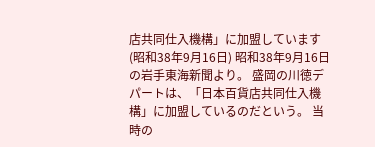店共同仕入機構」に加盟しています(昭和38年9月16日) 昭和38年9月16日の岩手東海新聞より。 盛岡の川徳デパートは、「日本百貨店共同仕入機構」に加盟しているのだという。 当時の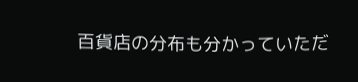百貨店の分布も分かっていただ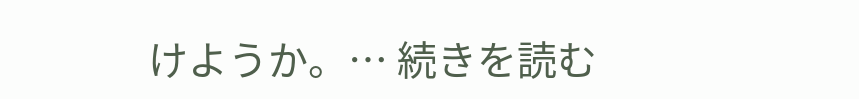けようか。… 続きを読む